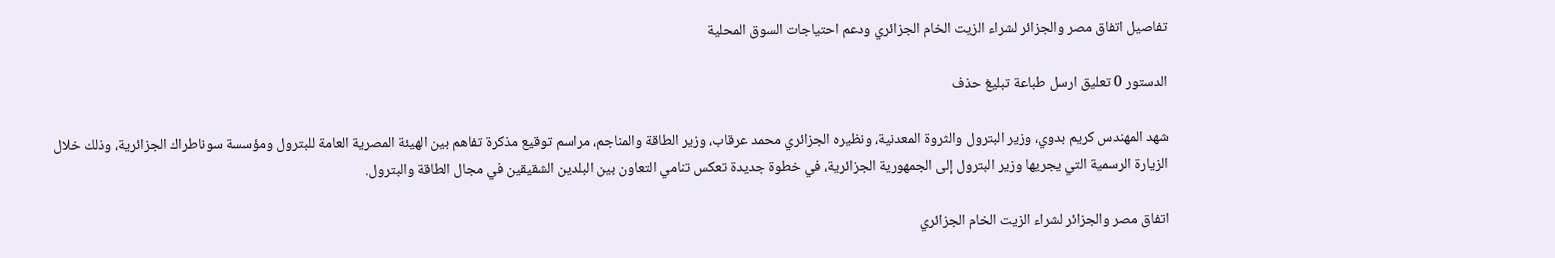تفاصيل اتفاق مصر والجزائر لشراء الزيت الخام الجزائري ودعم احتياجات السوق المحلية

الدستور 0 تعليق ارسل طباعة تبليغ حذف

شهد المهندس كريم بدوي، وزير البترول والثروة المعدنية، ونظيره الجزائري محمد عرقاب، وزير الطاقة والمناجم، مراسم توقيع مذكرة تفاهم بين الهيئة المصرية العامة للبترول ومؤسسة سوناطراك الجزائرية، وذلك خلال الزيارة الرسمية التي يجريها وزير البترول إلى الجمهورية الجزائرية، في خطوة جديدة تعكس تنامي التعاون بين البلدين الشقيقين في مجال الطاقة والبترول.

اتفاق مصر والجزائر لشراء الزيت الخام الجزائري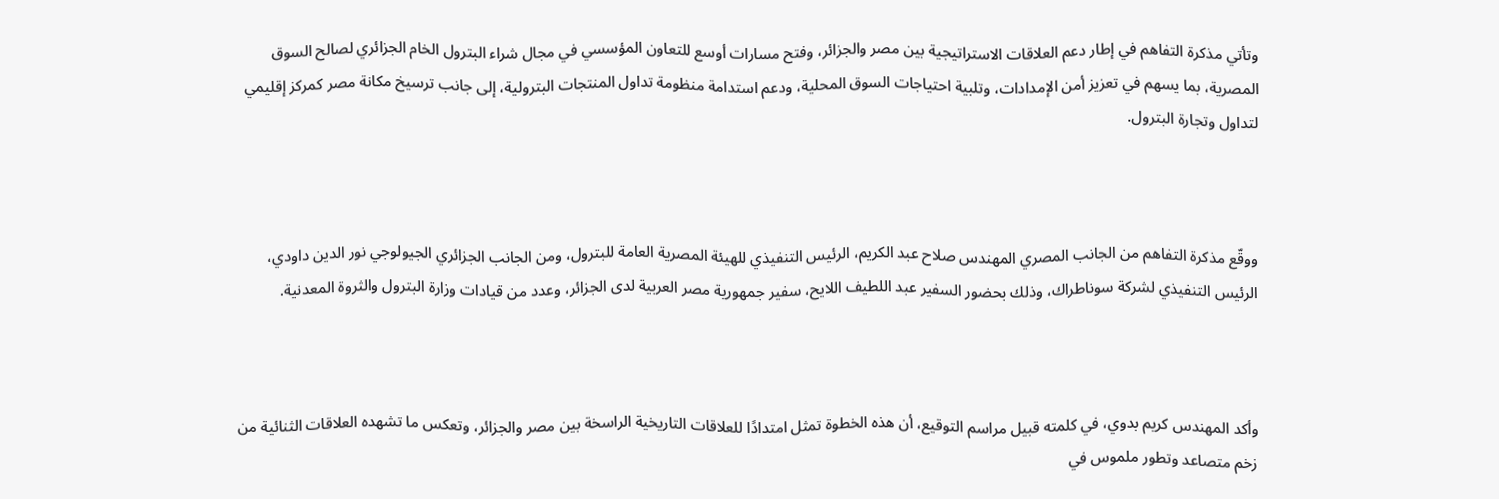وتأتي مذكرة التفاهم في إطار دعم العلاقات الاستراتيجية بين مصر والجزائر، وفتح مسارات أوسع للتعاون المؤسسي في مجال شراء البترول الخام الجزائري لصالح السوق المصرية، بما يسهم في تعزيز أمن الإمدادات، وتلبية احتياجات السوق المحلية، ودعم استدامة منظومة تداول المنتجات البترولية، إلى جانب ترسيخ مكانة مصر كمركز إقليمي لتداول وتجارة البترول.



ووقّع مذكرة التفاهم من الجانب المصري المهندس صلاح عبد الكريم، الرئيس التنفيذي للهيئة المصرية العامة للبترول، ومن الجانب الجزائري الجيولوجي نور الدين داودي، الرئيس التنفيذي لشركة سوناطراك، وذلك بحضور السفير عبد اللطيف اللايح، سفير جمهورية مصر العربية لدى الجزائر، وعدد من قيادات وزارة البترول والثروة المعدنية.



وأكد المهندس كريم بدوي، في كلمته قبيل مراسم التوقيع، أن هذه الخطوة تمثل امتدادًا للعلاقات التاريخية الراسخة بين مصر والجزائر، وتعكس ما تشهده العلاقات الثنائية من زخم متصاعد وتطور ملموس في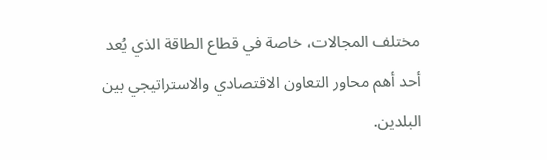مختلف المجالات، خاصة في قطاع الطاقة الذي يُعد أحد أهم محاور التعاون الاقتصادي والاستراتيجي بين البلدين.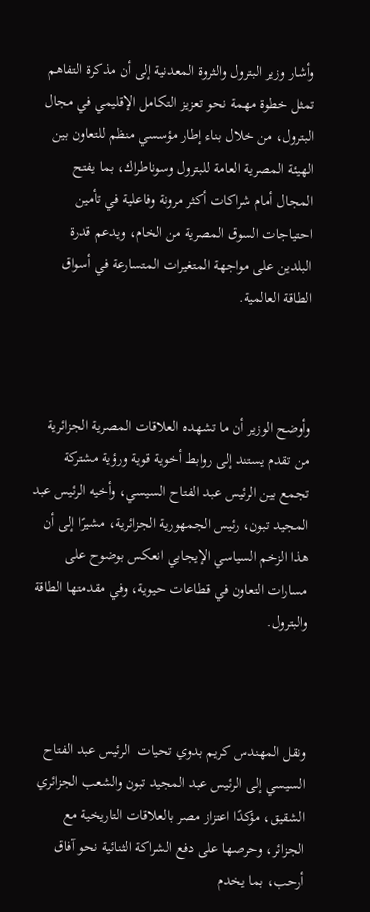وأشار وزير البترول والثروة المعدنية إلى أن مذكرة التفاهم تمثل خطوة مهمة نحو تعزيز التكامل الإقليمي في مجال البترول، من خلال بناء إطار مؤسسي منظم للتعاون بين الهيئة المصرية العامة للبترول وسوناطراك، بما يفتح المجال أمام شراكات أكثر مرونة وفاعلية في تأمين احتياجات السوق المصرية من الخام، ويدعم قدرة البلدين على مواجهة المتغيرات المتسارعة في أسواق الطاقة العالمية.



وأوضح الوزير أن ما تشهده العلاقات المصرية الجزائرية من تقدم يستند إلى روابط أخوية قوية ورؤية مشتركة تجمع بين الرئيس عبد الفتاح السيسي، وأخيه الرئيس عبد المجيد تبون، رئيس الجمهورية الجزائرية، مشيرًا إلى أن هذا الزخم السياسي الإيجابي انعكس بوضوح على مسارات التعاون في قطاعات حيوية، وفي مقدمتها الطاقة والبترول.



ونقل المهندس كريم بدوي تحيات  الرئيس عبد الفتاح السيسي إلى الرئيس عبد المجيد تبون والشعب الجزائري الشقيق، مؤكدًا اعتزاز مصر بالعلاقات التاريخية مع الجزائر، وحرصها على دفع الشراكة الثنائية نحو آفاق أرحب، بما يخدم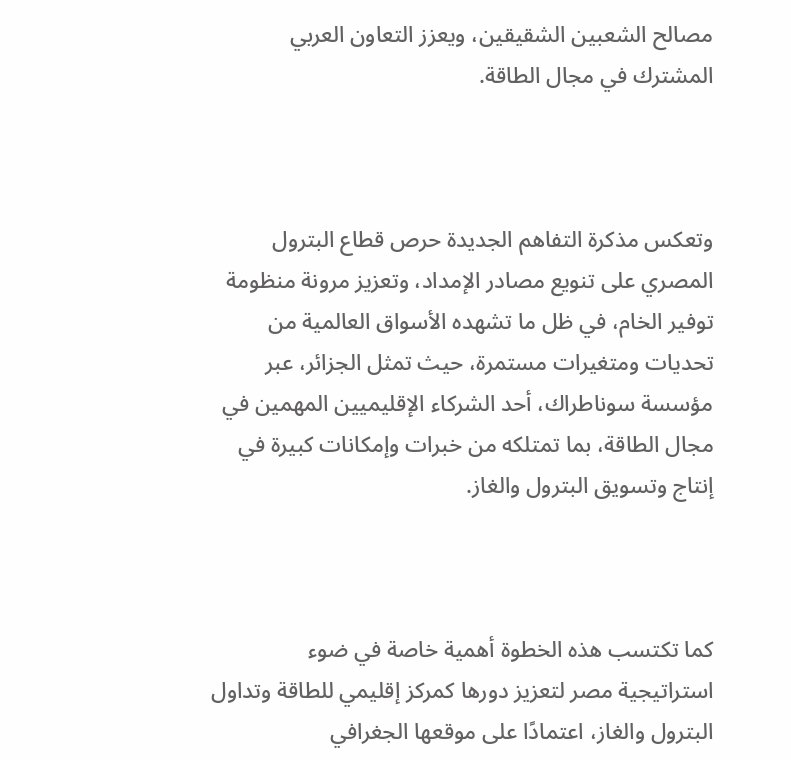مصالح الشعبين الشقيقين، ويعزز التعاون العربي المشترك في مجال الطاقة.



وتعكس مذكرة التفاهم الجديدة حرص قطاع البترول المصري على تنويع مصادر الإمداد، وتعزيز مرونة منظومة توفير الخام، في ظل ما تشهده الأسواق العالمية من تحديات ومتغيرات مستمرة، حيث تمثل الجزائر، عبر مؤسسة سوناطراك، أحد الشركاء الإقليميين المهمين في مجال الطاقة، بما تمتلكه من خبرات وإمكانات كبيرة في إنتاج وتسويق البترول والغاز.



كما تكتسب هذه الخطوة أهمية خاصة في ضوء استراتيجية مصر لتعزيز دورها كمركز إقليمي للطاقة وتداول البترول والغاز، اعتمادًا على موقعها الجغرافي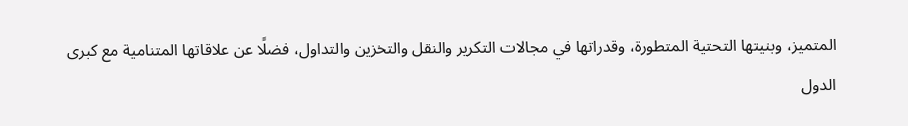المتميز، وبنيتها التحتية المتطورة، وقدراتها في مجالات التكرير والنقل والتخزين والتداول، فضلًا عن علاقاتها المتنامية مع كبرى الدول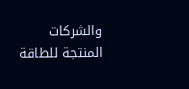والشركات المنتجة للطاقة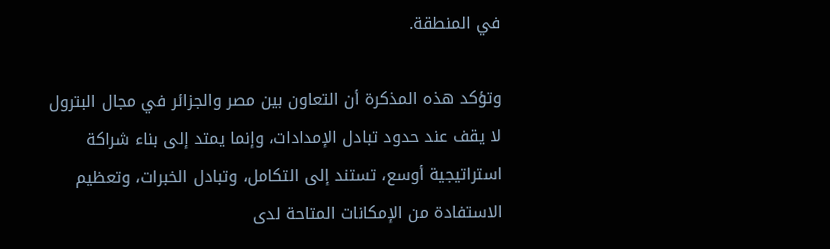في المنطقة.

وتؤكد هذه المذكرة أن التعاون بين مصر والجزائر في مجال البترول لا يقف عند حدود تبادل الإمدادات، وإنما يمتد إلى بناء شراكة استراتيجية أوسع، تستند إلى التكامل، وتبادل الخبرات، وتعظيم الاستفادة من الإمكانات المتاحة لدى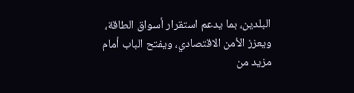البلدين، بما يدعم استقرار أسواق الطاقة، ويعزز الأمن الاقتصادي، ويفتح الباب أمام مزيد من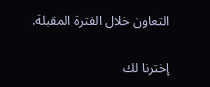التعاون خلال الفترة المقبلة.

إخترنا لك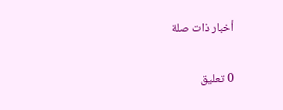أخبار ذات صلة

0 تعليق